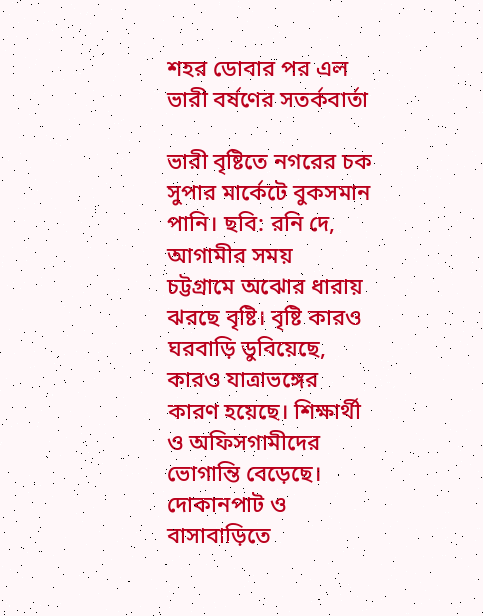শহর ডোবার পর এল ভারী বর্ষণের সতর্কবার্তা

ভারী বৃষ্টিতে নগরের চক সুপার মার্কেটে বুকসমান পানি। ছবি: রনি দে, আগামীর সময়
চট্টগ্রামে অঝোর ধারায় ঝরছে বৃষ্টি। বৃষ্টি কারও ঘরবাড়ি ডুবিয়েছে, কারও যাত্রাভঙ্গের কারণ হয়েছে। শিক্ষার্থী ও অফিসগামীদের ভোগান্তি বেড়েছে। দোকানপাট ও বাসাবাড়িতে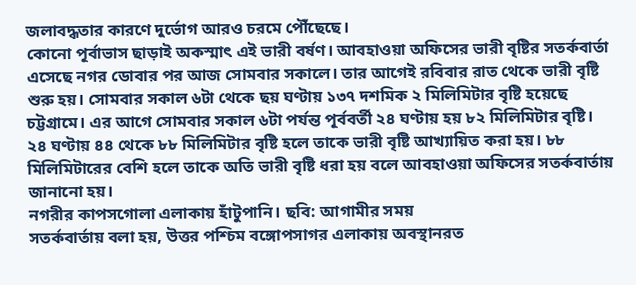জলাবদ্ধতার কারণে দুর্ভোগ আরও চরমে পৌঁছেছে।
কোনো পূর্বাভাস ছাড়াই অকস্মাৎ এই ভারী বর্ষণ। আবহাওয়া অফিসের ভারী বৃষ্টির সতর্কবার্তা এসেছে নগর ডোবার পর আজ সোমবার সকালে। তার আগেই রবিবার রাত থেকে ভারী বৃষ্টি শুরু হয়। সোমবার সকাল ৬টা থেকে ছয় ঘণ্টায় ১৩৭ দশমিক ২ মিলিমিটার বৃষ্টি হয়েছে চট্টগ্রামে। এর আগে সোমবার সকাল ৬টা পর্যন্ত পূর্ববর্তী ২৪ ঘণ্টায় হয় ৮২ মিলিমিটার বৃষ্টি।
২৪ ঘণ্টায় ৪৪ থেকে ৮৮ মিলিমিটার বৃষ্টি হলে তাকে ভারী বৃষ্টি আখ্যায়িত করা হয়। ৮৮ মিলিমিটারের বেশি হলে তাকে অতি ভারী বৃষ্টি ধরা হয় বলে আবহাওয়া অফিসের সতর্কবার্তায় জানানো হয়।
নগরীর কাপসগোলা এলাকায় হাঁটুপানি। ছবি: আগামীর সময়
সতর্কবার্তায় বলা হয়, উত্তর পশ্চিম বঙ্গোপসাগর এলাকায় অবস্থানরত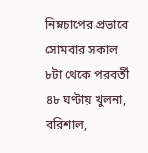নিম্নচাপের প্রভাবে সোমবার সকাল ৮টা থেকে পরবর্তী ৪৮ ঘণ্টায় খুলনা, বরিশাল,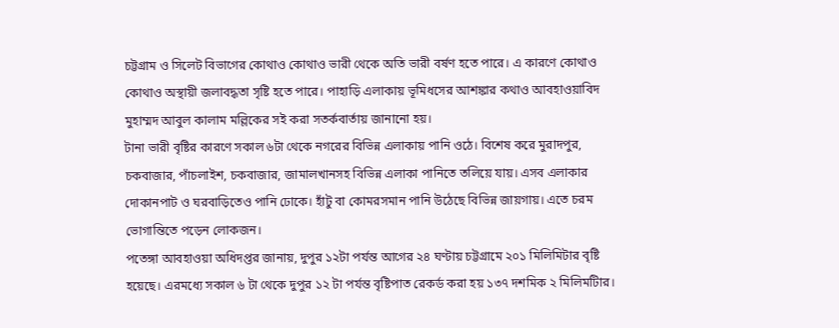চট্টগ্রাম ও সিলেট বিভাগের কোথাও কোথাও ভারী থেকে অতি ভারী বর্ষণ হতে পারে। এ কারণে কোথাও কোথাও অস্থায়ী জলাবদ্ধতা সৃষ্টি হতে পারে। পাহাড়ি এলাকায় ভূমিধসের আশঙ্কার কথাও আবহাওয়াবিদ মুহাম্মদ আবুল কালাম মল্লিকের সই করা সতর্কবার্তায় জানানো হয়।
টানা ভারী বৃষ্টির কারণে সকাল ৬টা থেকে নগরের বিভিন্ন এলাকায় পানি ওঠে। বিশেষ করে মুরাদপুর, চকবাজার, পাঁচলাইশ, চকবাজার, জামালখানসহ বিভিন্ন এলাকা পানিতে তলিয়ে যায়। এসব এলাকার দোকানপাট ও ঘরবাড়িতেও পানি ঢোকে। হাঁটু বা কোমরসমান পানি উঠেছে বিভিন্ন জায়গায়। এতে চরম ভোগান্তিতে পড়েন লোকজন।
পতেঙ্গা আবহাওয়া অধিদপ্তর জানায়, দুপুর ১২টা পর্যন্ত আগের ২৪ ঘণ্টায় চট্টগ্রামে ২০১ মিলিমিটার বৃষ্টি হয়েছে। এরমধ্যে সকাল ৬ টা থেকে দুপুর ১২ টা পর্যন্ত বৃষ্টিপাত রেকর্ড করা হয় ১৩৭ দশমিক ২ মিলিমটিার।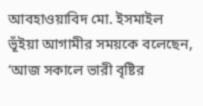আবহাওয়াবিদ মো. ইসমাইল ভূঁইয়া আগামীর সময়কে বলেছেন, ‘আজ সকালে ভারী বৃষ্টির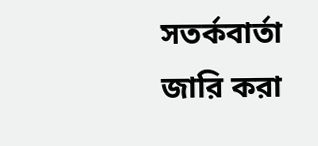সতর্কবার্তা জারি করা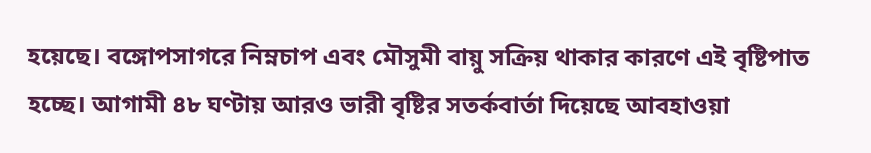হয়েছে। বঙ্গোপসাগরে নিম্নচাপ এবং মৌসুমী বায়ু সক্রিয় থাকার কারণে এই বৃষ্টিপাত হচ্ছে। আগামী ৪৮ ঘণ্টায় আরও ভারী বৃষ্টির সতর্কবার্তা দিয়েছে আবহাওয়া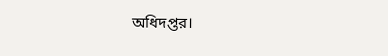অধিদপ্তর।